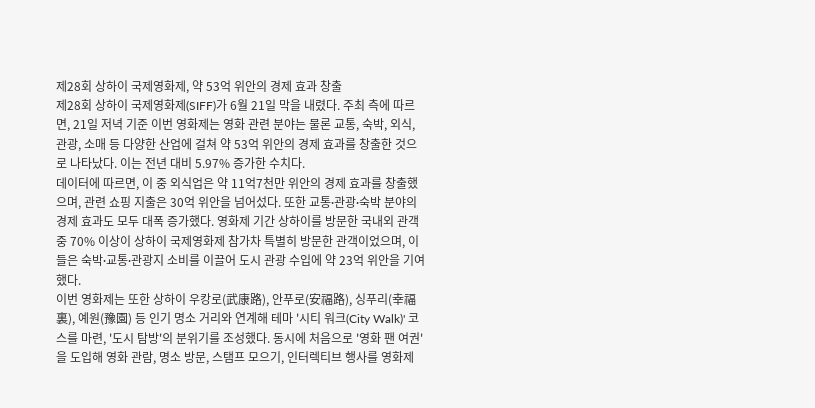제28회 상하이 국제영화제, 약 53억 위안의 경제 효과 창출
제28회 상하이 국제영화제(SIFF)가 6월 21일 막을 내렸다. 주최 측에 따르면, 21일 저녁 기준 이번 영화제는 영화 관련 분야는 물론 교통, 숙박, 외식, 관광, 소매 등 다양한 산업에 걸쳐 약 53억 위안의 경제 효과를 창출한 것으로 나타났다. 이는 전년 대비 5.97% 증가한 수치다.
데이터에 따르면, 이 중 외식업은 약 11억7천만 위안의 경제 효과를 창출했으며, 관련 쇼핑 지출은 30억 위안을 넘어섰다. 또한 교통∙관광∙숙박 분야의 경제 효과도 모두 대폭 증가했다. 영화제 기간 상하이를 방문한 국내외 관객 중 70% 이상이 상하이 국제영화제 참가차 특별히 방문한 관객이었으며, 이들은 숙박∙교통∙관광지 소비를 이끌어 도시 관광 수입에 약 23억 위안을 기여했다.
이번 영화제는 또한 상하이 우캉로(武康路), 안푸로(安福路), 싱푸리(幸福裏), 예원(豫園) 등 인기 명소 거리와 연계해 테마 '시티 워크(City Walk)' 코스를 마련, '도시 탐방'의 분위기를 조성했다. 동시에 처음으로 '영화 팬 여권'을 도입해 영화 관람, 명소 방문, 스탬프 모으기, 인터렉티브 행사를 영화제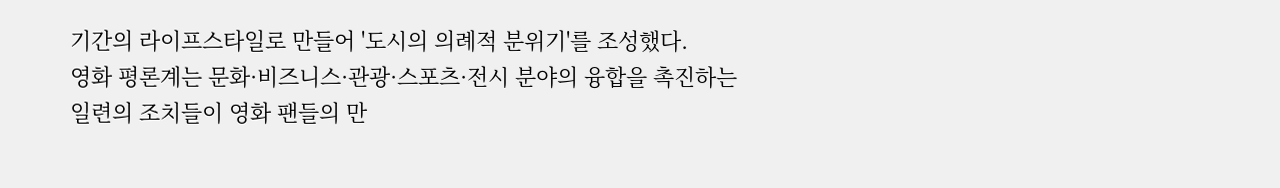기간의 라이프스타일로 만들어 '도시의 의례적 분위기'를 조성했다.
영화 평론계는 문화·비즈니스·관광·스포츠·전시 분야의 융합을 촉진하는 일련의 조치들이 영화 팬들의 만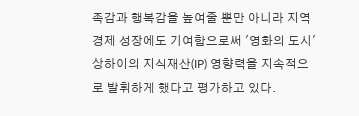족감과 행복감을 높여줄 뿐만 아니라 지역 경제 성장에도 기여함으로써 '영화의 도시' 상하이의 지식재산(IP) 영향력을 지속적으로 발휘하게 했다고 평가하고 있다.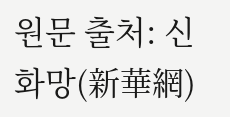원문 출처: 신화망(新華網)